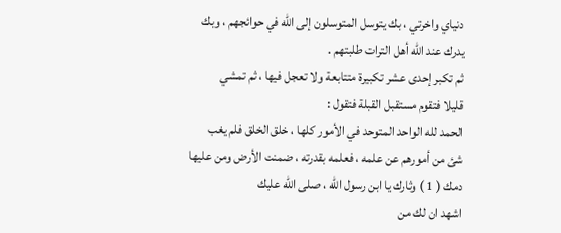دنياي واخرتي ، بك يتوسل المتوسلون إلى الله في حوائجهم ، وبك
يدرك عند الله أهل الترات طلبتهم .
ثم تكبر إحدى عشر تكبيرة متتابعة ولا تعجل فيها ، ثم تمشي
قليلا فتقوم مستقبل القبلة فتقول :
الحمد لله الواحد المتوحد في الأمور كلها ، خلق الخلق فلم يغب
شئ من أمورهم عن علمه ، فعلمه بقدرته ، ضمنت الأرض ومن عليها
دمك ( 1 ) وثارك يا ابن رسول الله ، صلى الله عليك
اشهد ان لك من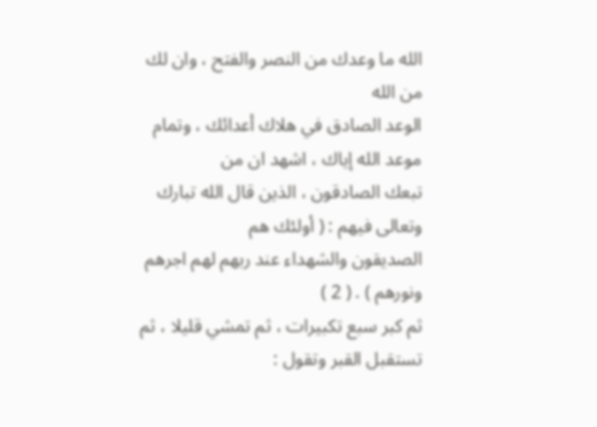الله ما وعدك من النصر والفتح ، وان لك من الله
الوعد الصادق في هلاك أعدائك ، وتمام موعد الله إياك ، اشهد ان من
تبعك الصادقون ، الذين قال الله تبارك وتعالى فيهم : ( أولئك هم
الصديقون والشهداء عند ربهم لهم اجرهم ونورهم ) . ( 2 )
ثم كبر سبع تكبيرات ، ثم تمشي قليلا ، ثم تستقبل القبر وتقول :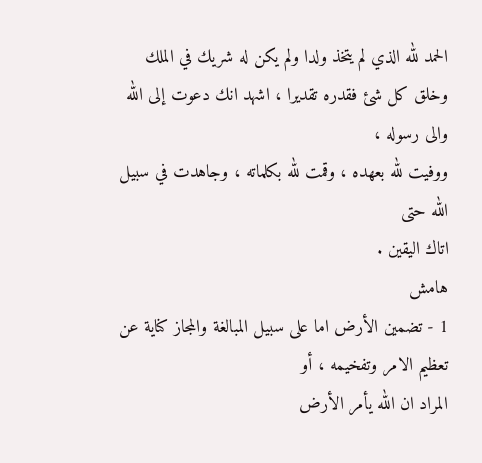الحمد لله الذي لم يتخذ ولدا ولم يكن له شريك في الملك
وخلق كل شئ فقدره تقديرا ، اشهد انك دعوت إلى الله والى رسوله ،
ووفيت لله بعهده ، وقمت لله بكلماته ، وجاهدت في سبيل الله حتى
اتاك اليقين .
هامش
1 - تضمين الأرض اما على سبيل المبالغة والمجاز كناية عن تعظيم الامر وتفخيمه ، أو
المراد ان الله يأمر الأرض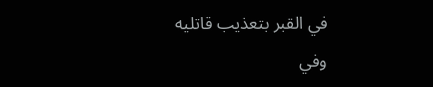في القبر بتعذيب قاتليه وفي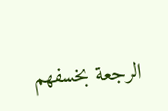الرجعة بخسفهم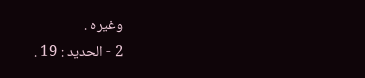وغيره .
2 - الحديد : 19 .